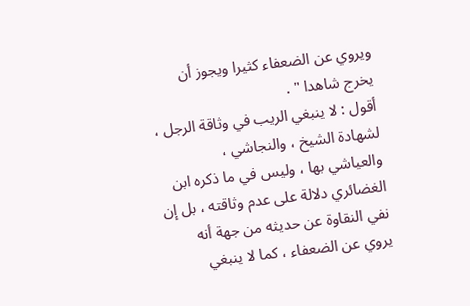ويروي عن الضعفاء كثيرا ويجوز أن يخرج شاهدا " .
أقول : لا ينبغي الريب في وثاقة الرجل ، لشهادة الشيخ ، والنجاشي ،
والعياشي بها ، وليس في ما ذكره ابن الغضائري دلالة على عدم وثاقته ، بل إن
نفي النقاوة عن حديثه من جهة أنه يروي عن الضعفاء ، كما لا ينبغي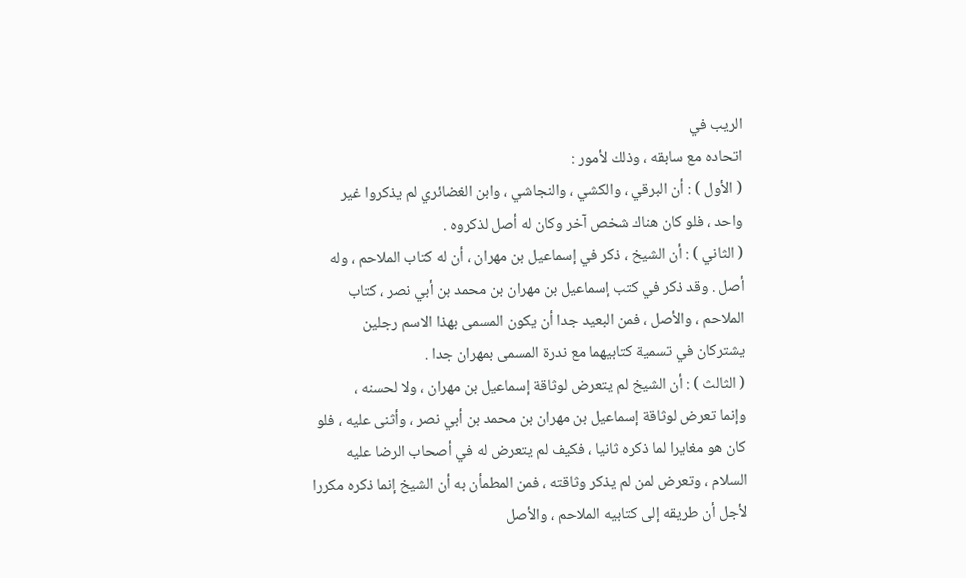الريب في
اتحاده مع سابقه ، وذلك لأمور :
( الأول ) : أن البرقي ، والكشي ، والنجاشي ، وابن الغضائري لم يذكروا غير
واحد ، فلو كان هناك شخص آخر وكان له أصل لذكروه .
( الثاني ) : أن الشيخ ، ذكر في إسماعيل بن مهران ، أن له كتاب الملاحم ، وله
أصل . وقد ذكر في كتب إسماعيل بن مهران بن محمد بن أبي نصر ، كتاب
الملاحم ، والأصل ، فمن البعيد جدا أن يكون المسمى بهذا الاسم رجلين
يشتركان في تسمية كتابيهما مع ندرة المسمى بمهران جدا .
( الثالث ) : أن الشيخ لم يتعرض لوثاقة إسماعيل بن مهران ، ولا لحسنه ،
وإنما تعرض لوثاقة إسماعيل بن مهران بن محمد بن أبي نصر ، وأثنى عليه ، فلو
كان هو مغايرا لما ذكره ثانيا ، فكيف لم يتعرض له في أصحاب الرضا عليه
السلام ، وتعرض لمن لم يذكر وثاقته ، فمن المطمأن به أن الشيخ إنما ذكره مكررا
لأجل أن طريقه إلى كتابيه الملاحم ، والأصل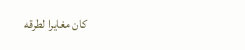كان مغايرا لطرقه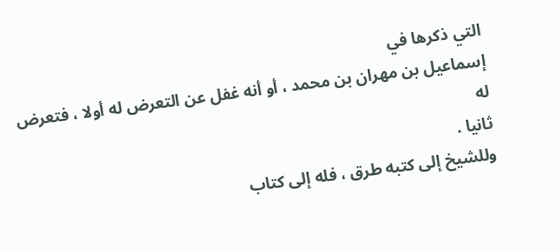التي ذكرها في
إسماعيل بن مهران بن محمد ، أو أنه غفل عن التعرض له أولا ، فتعرض له
ثانيا .
وللشيخ إلى كتبه طرق ، فله إلى كتاب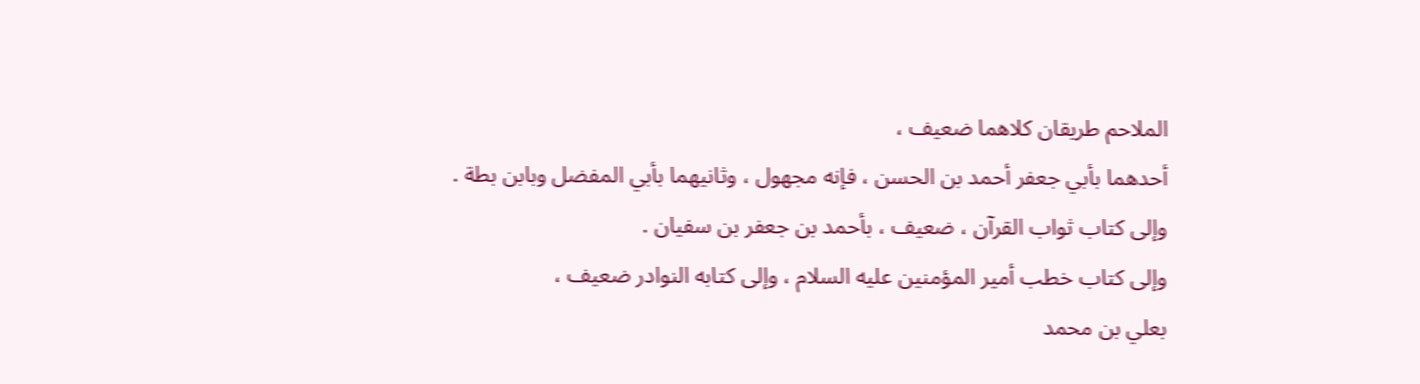الملاحم طريقان كلاهما ضعيف ،
أحدهما بأبي جعفر أحمد بن الحسن ، فإنه مجهول ، وثانيهما بأبي المفضل وبابن بطة .
وإلى كتاب ثواب القرآن ، ضعيف ، بأحمد بن جعفر بن سفيان .
وإلى كتاب خطب أمير المؤمنين عليه السلام ، وإلى كتابه النوادر ضعيف ،
بعلي بن محمد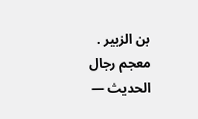بن الزبير .
معجم رجال الحديث —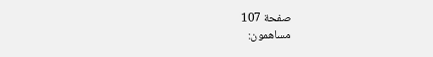صفحة 107
مساهمون: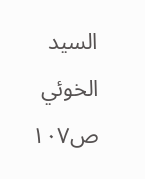السيد الخوئي
ص١٠٧